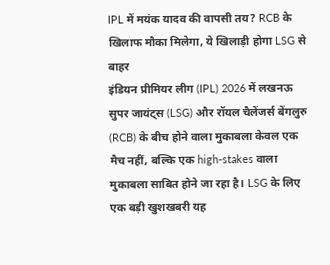IPL में मयंक यादव की वापसी तय? RCB के खिलाफ मौका मिलेगा, ये खिलाड़ी होगा LSG से बाहर
इंडियन प्रीमियर लीग (IPL) 2026 में लखनऊ सुपर जायंट्स (LSG) और रॉयल चैलेंजर्स बेंगलुरु (RCB) के बीच होने वाला मुकाबला केवल एक मैच नहीं, बल्कि एक high-stakes वाला मुकाबला साबित होने जा रहा है। LSG के लिए एक बड़ी खुशखबरी यह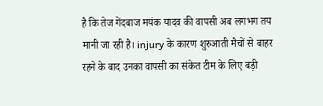है कि तेज गेंदबाज मयंक यादव की वापसी अब लगभग तय मानी जा रही है। injury के कारण शुरुआती मैचों से बाहर रहने के बाद उनका वापसी का संकेत टीम के लिए बड़ी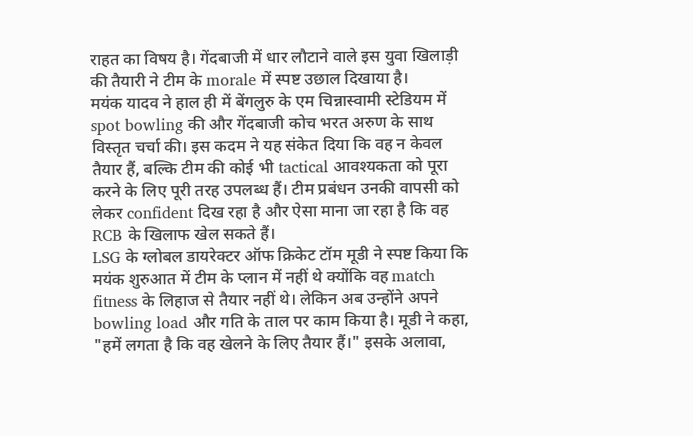राहत का विषय है। गेंदबाजी में धार लौटाने वाले इस युवा खिलाड़ी की तैयारी ने टीम के morale में स्पष्ट उछाल दिखाया है।
मयंक यादव ने हाल ही में बेंगलुरु के एम चिन्नास्वामी स्टेडियम में spot bowling की और गेंदबाजी कोच भरत अरुण के साथ विस्तृत चर्चा की। इस कदम ने यह संकेत दिया कि वह न केवल तैयार हैं, बल्कि टीम की कोई भी tactical आवश्यकता को पूरा करने के लिए पूरी तरह उपलब्ध हैं। टीम प्रबंधन उनकी वापसी को लेकर confident दिख रहा है और ऐसा माना जा रहा है कि वह RCB के खिलाफ खेल सकते हैं।
LSG के ग्लोबल डायरेक्टर ऑफ क्रिकेट टॉम मूडी ने स्पष्ट किया कि मयंक शुरुआत में टीम के प्लान में नहीं थे क्योंकि वह match fitness के लिहाज से तैयार नहीं थे। लेकिन अब उन्होंने अपने bowling load और गति के ताल पर काम किया है। मूडी ने कहा, "हमें लगता है कि वह खेलने के लिए तैयार हैं।" इसके अलावा,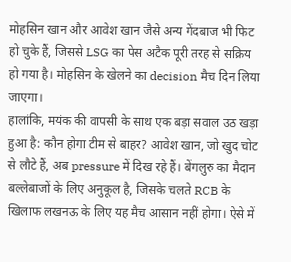मोहसिन खान और आवेश खान जैसे अन्य गेंदबाज भी फिट हो चुके हैं, जिससे LSG का पेस अटैक पूरी तरह से सक्रिय हो गया है। मोहसिन के खेलने का decision मैच दिन लिया जाएगा।
हालांकि, मयंक की वापसी के साथ एक बड़ा सवाल उठ खड़ा हुआ है: कौन होगा टीम से बाहर? आवेश खान, जो खुद चोट से लौटे हैं, अब pressure में दिख रहे हैं। बेंगलुरु का मैदान बल्लेबाजों के लिए अनुकूल है, जिसके चलते RCB के खिलाफ लखनऊ के लिए यह मैच आसान नहीं होगा। ऐसे में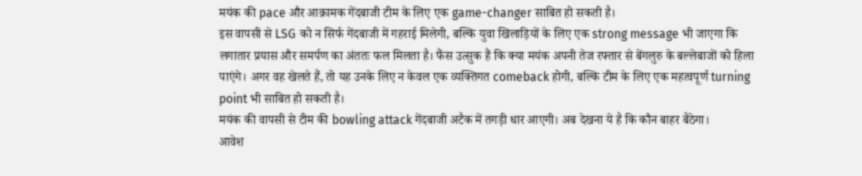मयंक की pace और आक्रामक गेंदबाजी टीम के लिए एक game-changer साबित हो सकती है।
इस वापसी से LSG को न सिर्फ गेंदबाजी में गहराई मिलेगी, बल्कि युवा खिलाड़ियों के लिए एक strong message भी जाएगा कि लगातार प्रयास और समर्पण का अंततः फल मिलता है। फैंस उत्सुक हैं कि क्या मयंक अपनी तेज रफ्तार से बेंगलुरु के बल्लेबाजों को हिला पाएंगे। अगर वह खेलते हैं, तो यह उनके लिए न केवल एक व्यक्तिगत comeback होगी, बल्कि टीम के लिए एक महत्वपूर्ण turning point भी साबित हो सकती है।
मयंक की वापसी से टीम की bowling attack गेंदबाजी अटैक में तगड़ी धार आएगी। अब देखना ये है कि कौन बाहर बैठेगा।
आवेश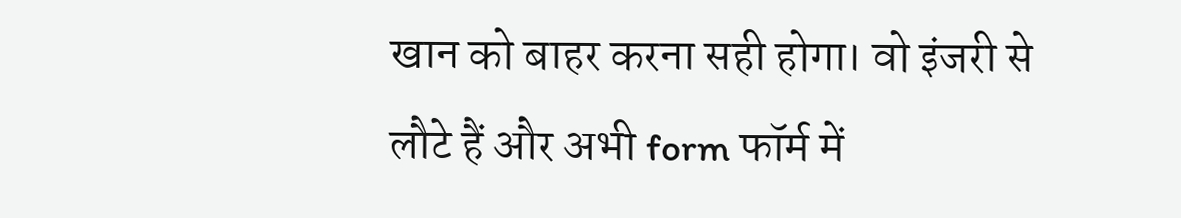खान को बाहर करना सही होगा। वो इंजरी से लौटे हैं और अभी form फॉर्म में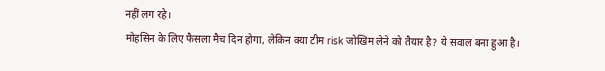नहीं लग रहे।
मोहसिन के लिए फैसला मैच दिन होगा, लेकिन क्या टीम risk जोखिम लेने को तैयार है? ये सवाल बना हुआ है।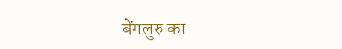बेंगलुरु का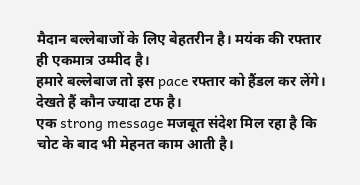मैदान बल्लेबाजों के लिए बेहतरीन है। मयंक की रफ्तार ही एकमात्र उम्मीद है।
हमारे बल्लेबाज तो इस pace रफ्तार को हैंडल कर लेंगे। देखते हैं कौन ज्यादा टफ है।
एक strong message मजबूत संदेश मिल रहा है कि चोट के बाद भी मेहनत काम आती है।